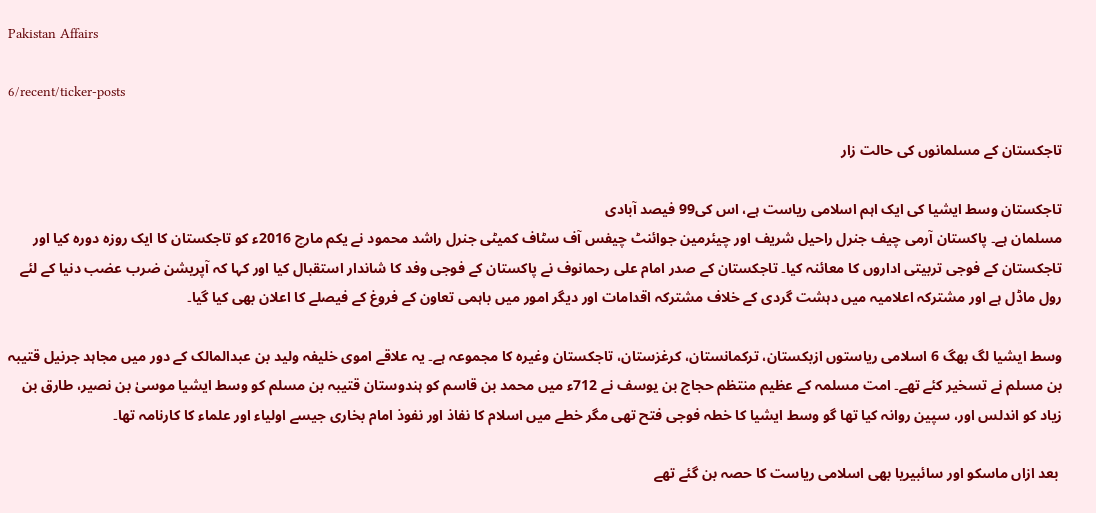Pakistan Affairs

6/recent/ticker-posts

تاجکستان کے مسلمانوں کی حالت زار

تاجکستان وسط ایشیا کی ایک اہم اسلامی ریاست ہے، اس کی99 فیصد آبادی
مسلمان ہے۔ پاکستان آرمی چیف جنرل راحیل شریف اور چیئرمین جوائنٹ چیفس آف سٹاف کمیٹی جنرل راشد محمود نے یکم مارچ 2016ء کو تاجکستان کا ایک روزہ دورہ کیا اور تاجکستان کے فوجی تربیتی اداروں کا معائنہ کیا۔ تاجکستان کے صدر امام علی رحمانوف نے پاکستان کے فوجی وفد کا شاندار استقبال کیا اور کہا کہ آپریشن ضرب عضب دنیا کے لئے رول ماڈل ہے اور مشترکہ اعلامیہ میں دہشت گردی کے خلاف مشترکہ اقدامات اور دیگر امور میں باہمی تعاون کے فروغ کے فیصلے کا اعلان بھی کیا گیا۔

وسط ایشیا لگ بھگ 6 اسلامی ریاستوں ازبکستان، ترکمانستان، کرغزستان، تاجکستان وغیرہ کا مجموعہ ہے۔ یہ علاقے اموی خلیفہ ولید بن عبدالمالک کے دور میں مجاہد جرنیل قتیبہ بن مسلم نے تسخیر کئے تھے۔ امت مسلمہ کے عظیم منتظم حجاج بن یوسف نے 712ء میں محمد بن قاسم کو ہندوستان قتیبہ بن مسلم کو وسط ایشیا موسیٰ بن نصیر، طارق بن زیاد کو اندلس اور، سپین روانہ کیا تھا گو وسط ایشیا کا خطہ فوجی فتح تھی مگر خطے میں اسلام کا نفاذ اور نفوذ امام بخاری جیسے اولیاء اور علماء کا کارنامہ تھا۔

 بعد ازاں ماسکو اور سائبیریا بھی اسلامی ریاست کا حصہ بن گئے تھے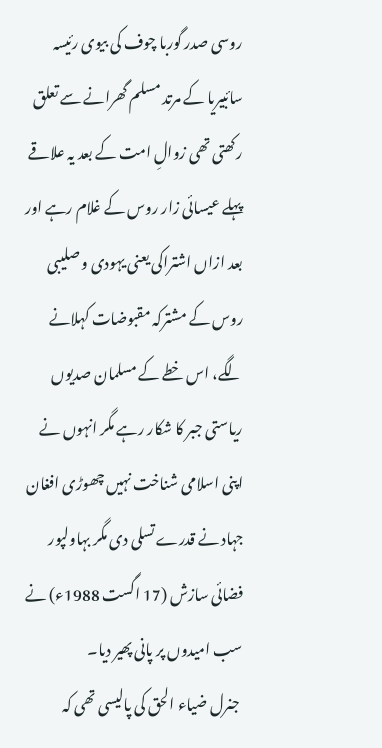روسی صدر گوربا چوف کی بیوی رئیسہ سائبیریا کے مرتد مسلم گھرانے سے تعلق رکھتی تھی زوالِ امت کے بعد یہ علاقے پہلے عیسائی زار روس کے غلام رہے اور بعد ازاں اشتراکی یعنی یہودی و صلیبی روس کے مشترکہ مقبوضات کہلانے لگے، اس خطے کے مسلمان صدیوں ریاستی جبر کا شکار رہے مگر انہوں نے اپنی اسلامی شناخت نہیں چھوڑی افغان جہاد نے قدرے تسلی دی مگر بہاولپور فضائی سازش (17 اگست 1988ء) نے سب امیدوں پر پانی پھیر دیا۔
 جنرل ضیاء الحق کی پالیسی تھی کہ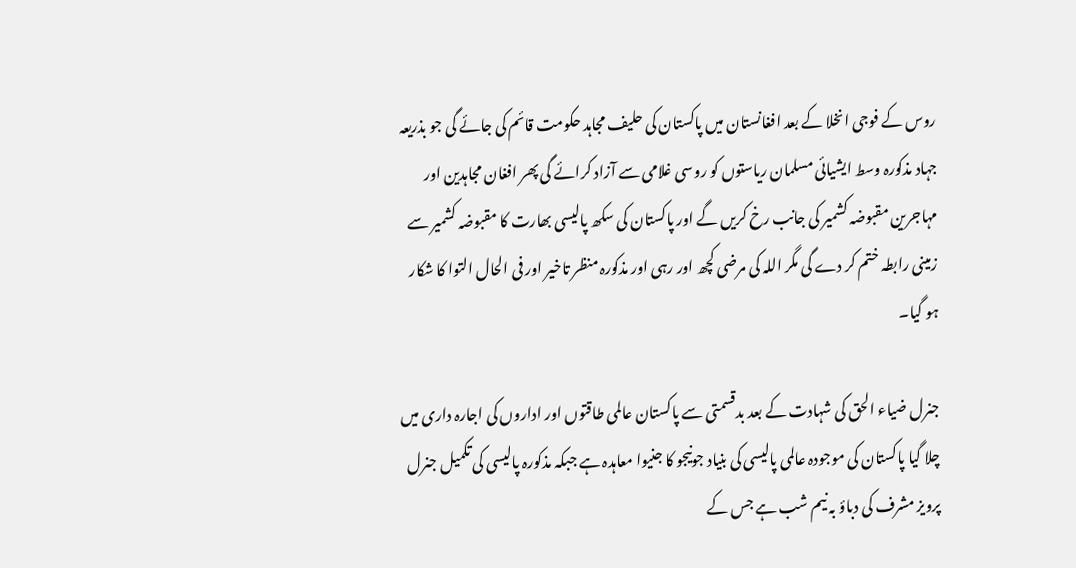روس کے فوجی انخلا کے بعد افغانستان میں پاکستان کی حلیف مجاہد حکومت قائم کی جائے گی جو بذریعہ جہاد مذکورہ وسط ایشیائی مسلمان ریاستوں کو روسی غلامی سے آزاد کرائے گی پھر افغان مجاہدین اور مہاجرین مقبوضہ کشمیر کی جانب رخ کریں گے اور پاکستان کی سکھ پالیسی بھارت کا مقبوضہ کشمیر سے زمینی رابطہ ختم کر دے گی مگر اللہ کی مرضی کچھ اور رہی اور مذکورہ منظر تاخیر اور فی الحال التوا کا شکار ہو گیا۔

جنرل ضیاء الحق کی شہادت کے بعد بدقسمتی سے پاکستان عالمی طاقتوں اور اداروں کی اجارہ داری میں چلا گیا پاکستان کی موجودہ عالمی پالیسی کی بنیاد جونیجو کا جنیوا معاہدہ ہے جبکہ مذکورہ پالیسی کی تکمیل جنرل پرویز مشرف کی دباؤ بہ نیم شب ہے جس کے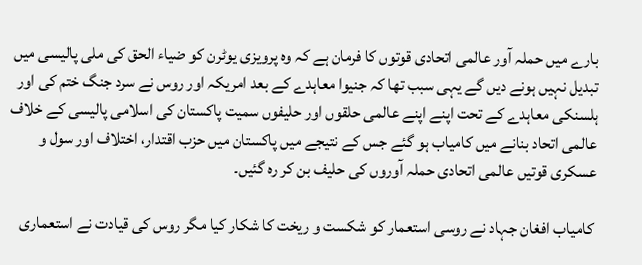بارے میں حملہ آور عالمی اتحادی قوتوں کا فرمان ہے کہ وہ پرویزی یوٹرن کو ضیاء الحق کی ملی پالیسی میں تبدیل نہیں ہونے دیں گے یہی سبب تھا کہ جنیوا معاہدے کے بعد امریکہ اور روس نے سرد جنگ ختم کی اور ہلسنکی معاہدے کے تحت اپنے اپنے عالمی حلقوں اور حلیفوں سمیت پاکستان کی اسلامی پالیسی کے خلاف عالمی اتحاد بنانے میں کامیاب ہو گئے جس کے نتیجے میں پاکستان میں حزب اقتدار، اختلاف اور سول و عسکری قوتیں عالمی اتحادی حملہ آوروں کی حلیف بن کر رہ گئیں۔

 کامیاب افغان جہاد نے روسی استعمار کو شکست و ریخت کا شکار کیا مگر روس کی قیادت نے استعماری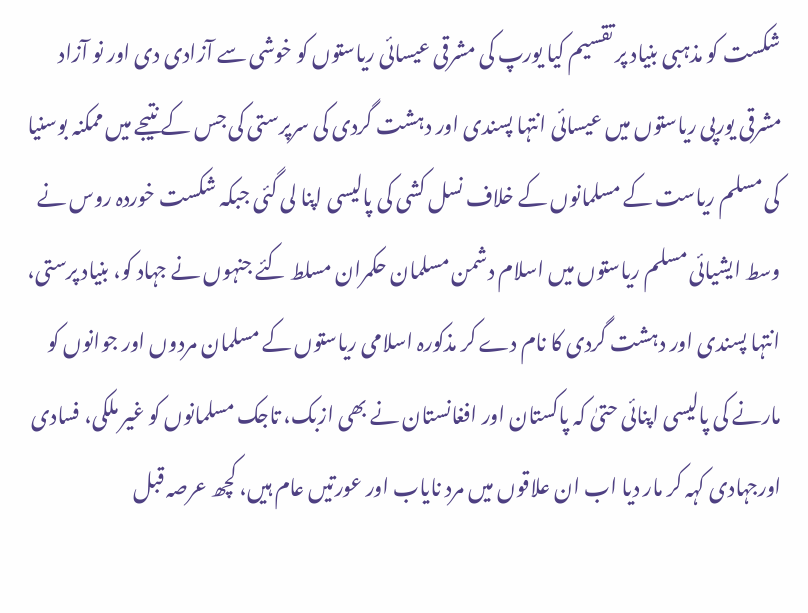شکست کو مذہبی بنیاد پر تقسیم کیا یورپ کی مشرقی عیسائی ریاستوں کو خوشی سے آزادی دی اور نو آزاد مشرقی یورپی ریاستوں میں عیسائی انتہا پسندی اور دہشت گردی کی سرپرستی کی جس کے نتیجے میں ممکنہ بوسنیا کی مسلم ریاست کے مسلمانوں کے خلاف نسل کشی کی پالیسی اپنا لی گئی جبکہ شکست خوردہ روس نے وسط ایشیائی مسلم ریاستوں میں اسلام دشمن مسلمان حکمران مسلط کئے جنہوں نے جہاد کو، بنیاد پرستی، انتہا پسندی اور دہشت گردی کا نام دے کر مذکورہ اسلامی ریاستوں کے مسلمان مردوں اور جوانوں کو مارنے کی پالیسی اپنائی حتیٰ کہ پاکستان اور افغانستان نے بھی ازبک، تاجک مسلمانوں کو غیر ملکی، فسادی اورجہادی کہہ کر مار دیا اب ان علاقوں میں مرد نایاب اور عورتیں عام ہیں، کچھ عرصہ قبل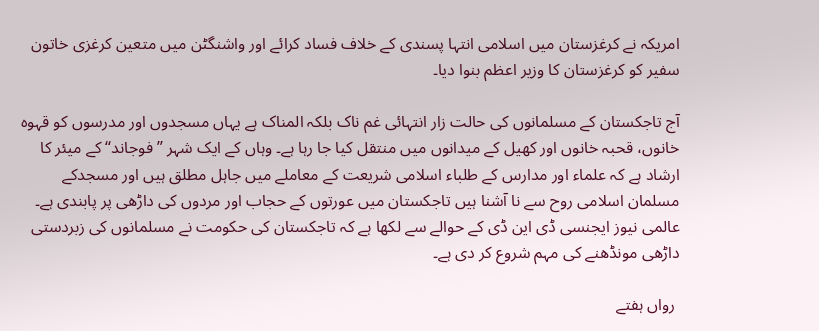امریکہ نے کرغزستان میں اسلامی انتہا پسندی کے خلاف فساد کرائے اور واشنگٹن میں متعین کرغزی خاتون سفیر کو کرغزستان کا وزیر اعظم بنوا دیا۔

آج تاجکستان کے مسلمانوں کی حالت زار انتہائی غم ناک بلکہ المناک ہے یہاں مسجدوں اور مدرسوں کو قہوہ خانوں، قحبہ خانوں اور کھیل کے میدانوں میں منتقل کیا جا رہا ہے۔ وہاں کے ایک شہر ’’فوجاند‘‘ کے میئر کا ارشاد ہے کہ علماء اور مدارس کے طلباء اسلامی شریعت کے معاملے میں جاہل مطلق ہیں اور مسجدکے مسلمان اسلامی روح سے نا آشنا ہیں تاجکستان میں عورتوں کے حجاب اور مردوں کی داڑھی پر پابندی ہے۔ عالمی نیوز ایجنسی ڈی این ڈی کے حوالے سے لکھا ہے کہ تاجکستان کی حکومت نے مسلمانوں کی زبردستی داڑھی مونڈھنے کی مہم شروع کر دی ہے۔

 رواں ہفتے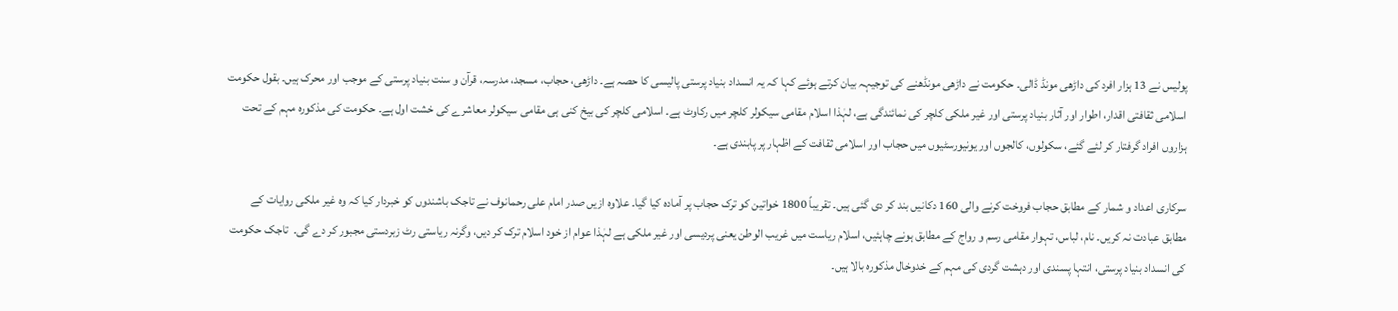پولیس نے 13 ہزار افرد کی داڑھی مونڈ ڈالی۔ حکومت نے داڑھی مونڈھنے کی توجیہہ بیان کرتے ہوئے کہا کہ یہ انسداد بنیاد پرستی پالیسی کا حصہ ہے۔ داڑھی، حجاب، مسجد، مدرسہ، قرآن و سنت بنیاد پرستی کے موجب اور محرک ہیں۔ بقول حکومت اسلامی ثقافتی اقدار، اطوار اور آثار بنیاد پرستی اور غیر ملکی کلچر کی نمائندگی ہے، لہٰذا اسلام مقامی سیکولر کلچر میں رکاوٹ ہے۔ اسلامی کلچر کی بیخ کنی ہی مقامی سیکولر معاشرے کی خشت اول ہے۔ حکومت کی مذکورہ مہم کے تحت ہزاروں افراد گرفتار کر لئے گئے، سکولوں، کالجوں اور یونیورسٹیوں میں حجاب اور اسلامی ثقافت کے اظہار پر پابندی ہے۔

سرکاری اعداد و شمار کے مطابق حجاب فروخت کرنے والی 160 دکانیں بند کر دی گئی ہیں۔ تقریباً 1800 خواتین کو ترک حجاب پر آمادہ کیا گیا۔ علاوہ ازیں صدر امام علی رحمانوف نے تاجک باشندوں کو خبردار کیا کہ وہ غیر ملکی روایات کے مطابق عبادت نہ کریں۔ نام، لباس، تہوار مقامی رسم و رواج کے مطابق ہونے چاہئیں، اسلام ریاست میں غریب الوطن یعنی پردیسی اور غیر ملکی ہے لہٰذا عوام از خود اسلام ترک کر دیں، وگرنہ ریاستی رٹ زبردستی مجبور کر دے گی۔  تاجک حکومت کی انسداد بنیاد پرستی، انتہا پسندی اور دہشت گردی کی مہم کے خدوخال مذکورہ بالا ہیں۔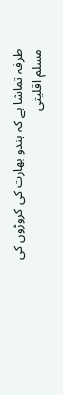طرفہ تماشا ہے کہ ہندو بھارت کی کروڑوں کی مسلم اقلیتی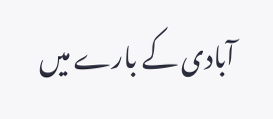آبادی کے بارے میں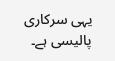یہی سرکاری پالیسی ہے۔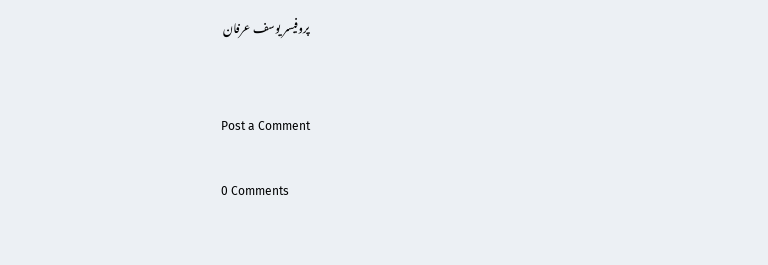پروفیسر یوسف عرفان


Post a Comment

0 Comments